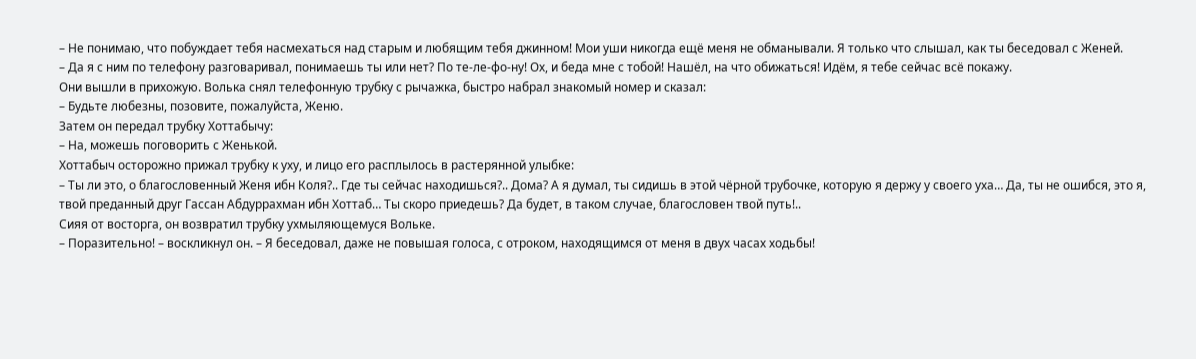– Не понимаю, что побуждает тебя насмехаться над старым и любящим тебя джинном! Мои уши никогда ещё меня не обманывали. Я только что слышал, как ты беседовал с Женей.
– Да я с ним по телефону разговаривал, понимаешь ты или нет? По те-ле-фо-ну! Ох, и беда мне с тобой! Нашёл, на что обижаться! Идём, я тебе сейчас всё покажу.
Они вышли в прихожую. Волька снял телефонную трубку с рычажка, быстро набрал знакомый номер и сказал:
– Будьте любезны, позовите, пожалуйста, Женю.
Затем он передал трубку Хоттабычу:
– На, можешь поговорить с Женькой.
Хоттабыч осторожно прижал трубку к уху, и лицо его расплылось в растерянной улыбке:
– Ты ли это, о благословенный Женя ибн Коля?.. Где ты сейчас находишься?.. Дома? А я думал, ты сидишь в этой чёрной трубочке, которую я держу у своего уха… Да, ты не ошибся, это я, твой преданный друг Гассан Абдуррахман ибн Хоттаб… Ты скоро приедешь? Да будет, в таком случае, благословен твой путь!..
Сияя от восторга, он возвратил трубку ухмыляющемуся Вольке.
– Поразительно! – воскликнул он. – Я беседовал, даже не повышая голоса, с отроком, находящимся от меня в двух часах ходьбы!